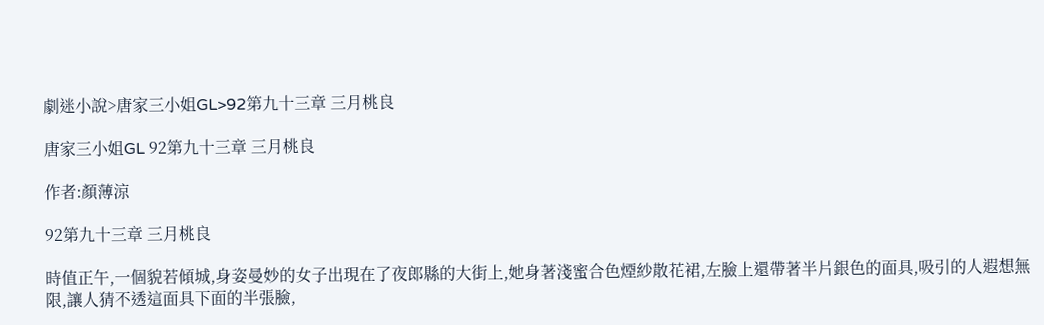劇迷小說>唐家三小姐GL>92第九十三章 三月桃良

唐家三小姐GL 92第九十三章 三月桃良

作者:顏薄涼

92第九十三章 三月桃良

時值正午,一個貌若傾城,身姿曼妙的女子出現在了夜郎縣的大街上,她身著淺蜜合色煙紗散花裙,左臉上還帶著半片銀色的面具,吸引的人遐想無限,讓人猜不透這面具下面的半張臉,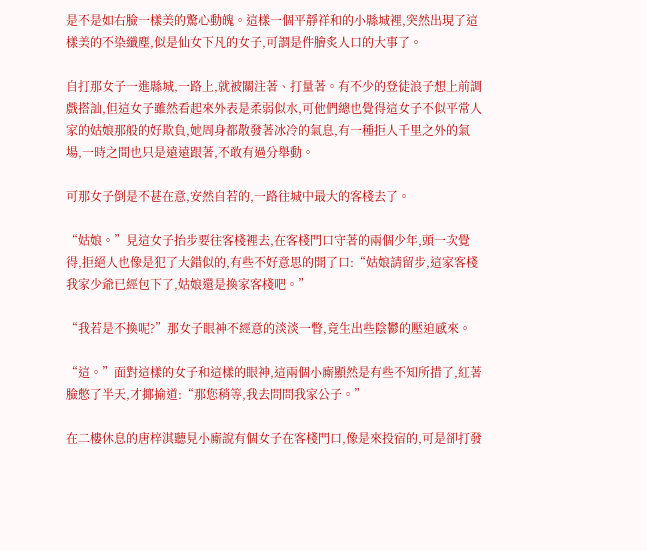是不是如右臉一樣美的驚心動魄。這樣一個平靜祥和的小縣城裡,突然出現了這樣美的不染纖塵,似是仙女下凡的女子,可謂是件膾炙人口的大事了。

自打那女子一進縣城,一路上,就被關注著、打量著。有不少的登徒浪子想上前調戲搭訕,但這女子雖然看起來外表是柔弱似水,可他們總也覺得這女子不似平常人家的姑娘那般的好欺負,她周身都散發著冰冷的氣息,有一種拒人千里之外的氣場,一時之間也只是遠遠跟著,不敢有過分舉動。

可那女子倒是不甚在意,安然自若的,一路往城中最大的客棧去了。

“姑娘。”見這女子抬步要往客棧裡去,在客棧門口守著的兩個少年,頭一次覺得,拒絕人也像是犯了大錯似的,有些不好意思的開了口:“姑娘請留步,這家客棧我家少爺已經包下了,姑娘還是換家客棧吧。”

“我若是不換呢?”那女子眼神不經意的淡淡一瞥,竟生出些陰鬱的壓迫感來。

“這。”面對這樣的女子和這樣的眼神,這兩個小廝顯然是有些不知所措了,紅著臉憋了半天,才揶揄道:“那您稍等,我去問問我家公子。”

在二樓休息的唐梓淇聽見小廝說有個女子在客棧門口,像是來投宿的,可是卻打發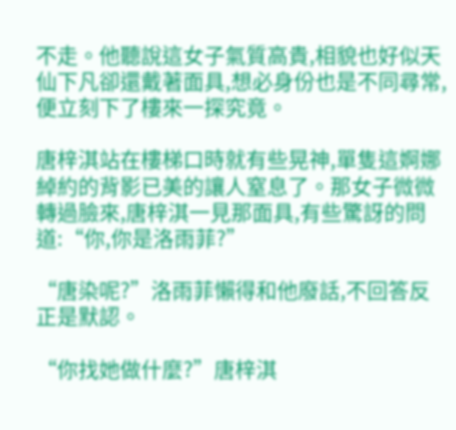不走。他聽說這女子氣質高貴,相貌也好似天仙下凡卻還戴著面具,想必身份也是不同尋常,便立刻下了樓來一探究竟。

唐梓淇站在樓梯口時就有些晃神,單隻這婀娜綽約的背影已美的讓人窒息了。那女子微微轉過臉來,唐梓淇一見那面具,有些驚訝的問道:“你,你是洛雨菲?”

“唐染呢?”洛雨菲懶得和他廢話,不回答反正是默認。

“你找她做什麼?”唐梓淇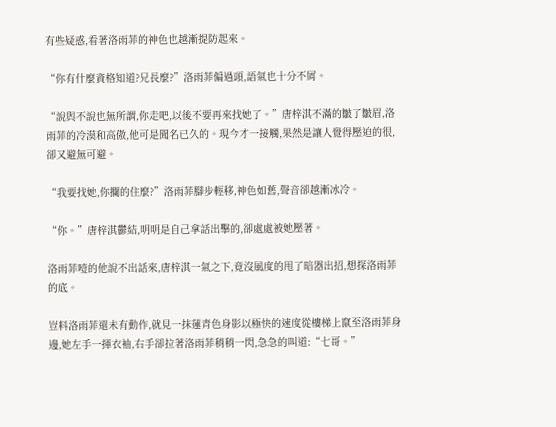有些疑惑,看著洛雨菲的神色也越漸提防起來。

“你有什麼資格知道?兄長麼?”洛雨菲偏過頭,語氣也十分不屑。

“說與不說也無所謂,你走吧,以後不要再來找她了。”唐梓淇不滿的皺了皺眉,洛雨菲的冷漠和高傲,他可是聞名已久的。現今才一接觸,果然是讓人覺得壓迫的很,卻又避無可避。

“我要找她,你攔的住麼?”洛雨菲腳步輕移,神色如舊,聲音卻越漸冰冷。

“你。”唐梓淇鬱結,明明是自己拿話出擊的,卻處處被她壓著。

洛雨菲噎的他說不出話來,唐梓淇一氣之下,竟沒風度的甩了暗器出招,想探洛雨菲的底。

豈料洛雨菲還未有動作,就見一抹蓮青色身影以極快的速度從樓梯上竄至洛雨菲身邊,她左手一揮衣袖,右手卻拉著洛雨菲稍稍一閃,急急的叫道:“七哥。”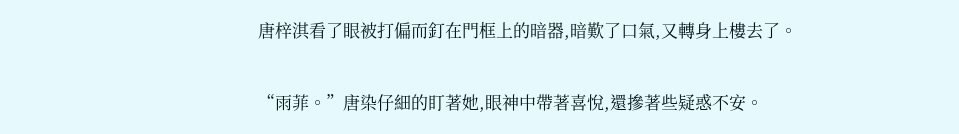唐梓淇看了眼被打偏而釘在門框上的暗器,暗歎了口氣,又轉身上樓去了。

“雨菲。”唐染仔細的盯著她,眼神中帶著喜悅,還摻著些疑惑不安。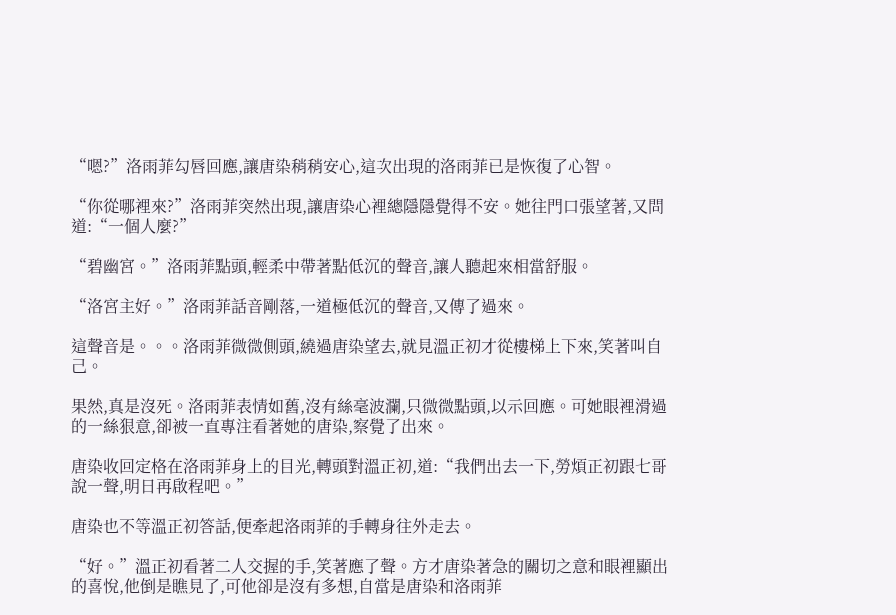“嗯?”洛雨菲勾唇回應,讓唐染稍稍安心,這次出現的洛雨菲已是恢復了心智。

“你從哪裡來?”洛雨菲突然出現,讓唐染心裡總隱隱覺得不安。她往門口張望著,又問道:“一個人麼?”

“碧幽宮。”洛雨菲點頭,輕柔中帶著點低沉的聲音,讓人聽起來相當舒服。

“洛宮主好。”洛雨菲話音剛落,一道極低沉的聲音,又傳了過來。

這聲音是。。。洛雨菲微微側頭,繞過唐染望去,就見溫正初才從樓梯上下來,笑著叫自己。

果然,真是沒死。洛雨菲表情如舊,沒有絲毫波瀾,只微微點頭,以示回應。可她眼裡滑過的一絲狠意,卻被一直專注看著她的唐染,察覺了出來。

唐染收回定格在洛雨菲身上的目光,轉頭對溫正初,道:“我們出去一下,勞煩正初跟七哥說一聲,明日再啟程吧。”

唐染也不等溫正初答話,便牽起洛雨菲的手轉身往外走去。

“好。”溫正初看著二人交握的手,笑著應了聲。方才唐染著急的關切之意和眼裡顯出的喜悅,他倒是瞧見了,可他卻是沒有多想,自當是唐染和洛雨菲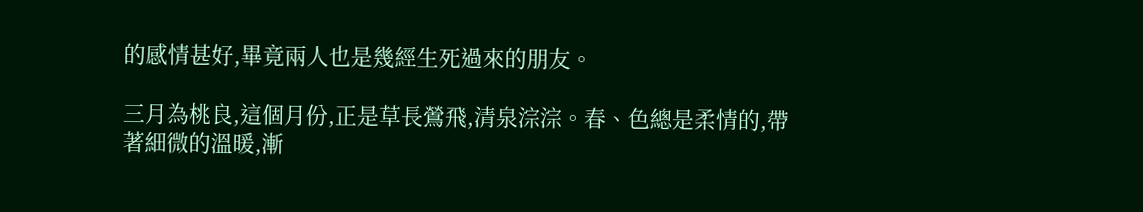的感情甚好,畢竟兩人也是幾經生死過來的朋友。

三月為桃良,這個月份,正是草長鶯飛,清泉淙淙。春、色總是柔情的,帶著細微的溫暖,漸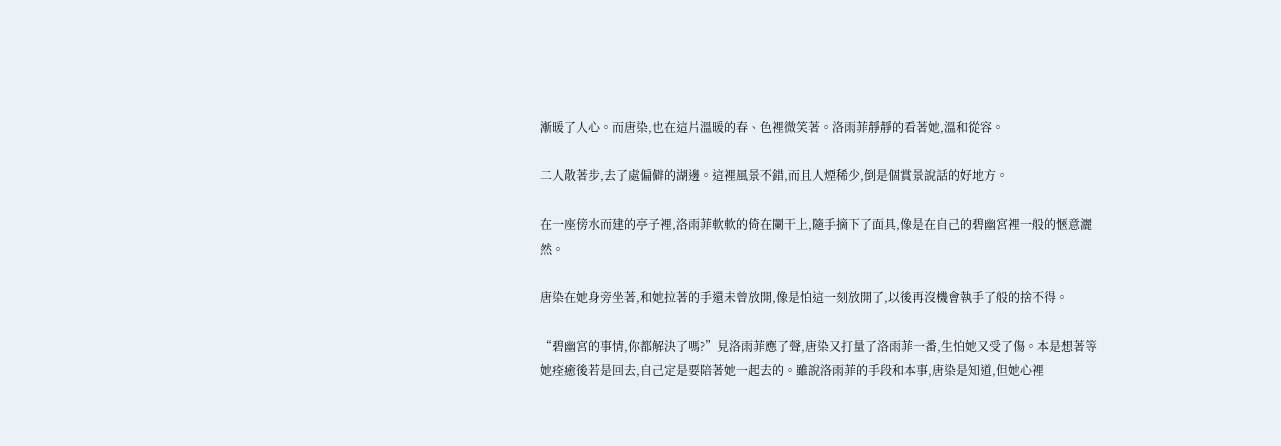漸暖了人心。而唐染,也在這片溫暖的春、色裡微笑著。洛雨菲靜靜的看著她,溫和從容。

二人散著步,去了處偏僻的湖邊。這裡風景不錯,而且人煙稀少,倒是個賞景說話的好地方。

在一座傍水而建的亭子裡,洛雨菲軟軟的倚在闌干上,隨手摘下了面具,像是在自己的碧幽宮裡一般的愜意灑然。

唐染在她身旁坐著,和她拉著的手還未曾放開,像是怕這一刻放開了,以後再沒機會執手了般的捨不得。

“碧幽宮的事情,你都解決了嗎?”見洛雨菲應了聲,唐染又打量了洛雨菲一番,生怕她又受了傷。本是想著等她痊癒後若是回去,自己定是要陪著她一起去的。雖說洛雨菲的手段和本事,唐染是知道,但她心裡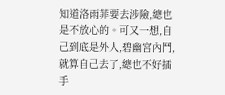知道洛雨菲要去涉險,總也是不放心的。可又一想,自己到底是外人,碧幽宮內鬥,就算自己去了,總也不好插手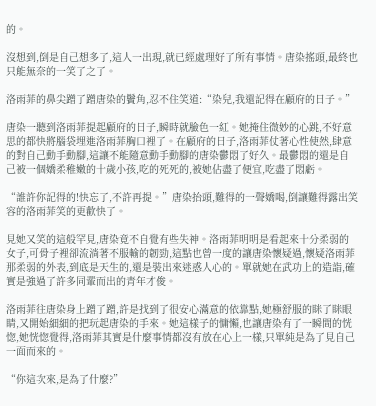的。

沒想到,倒是自己想多了,這人一出現,就已經處理好了所有事情。唐染搖頭,最終也只能無奈的一笑了之了。

洛雨菲的鼻尖蹭了蹭唐染的鬢角,忍不住笑道:“染兒,我還記得在顧府的日子。”

唐染一聽到洛雨菲提起顧府的日子,瞬時就臉色一紅。她掩住微妙的心跳,不好意思的都快將腦袋埋進洛雨菲胸口裡了。在顧府的日子,洛雨菲仗著心性使然,肆意的對自己動手動腳,這讓不能隨意動手動腳的唐染鬱悶了好久。最鬱悶的還是自己被一個嬌柔稚嫩的十歲小孩,吃的死死的,被她佔盡了便宜,吃盡了悶虧。

“誰許你記得的!快忘了,不許再提。”唐染抬頭,難得的一聲嬌喝,倒讓難得露出笑容的洛雨菲笑的更歡快了。

見她又笑的這般罕見,唐染竟不自覺有些失神。洛雨菲明明是看起來十分柔弱的女子,可骨子裡卻流淌著不服輸的韌勁,這點也曾一度的讓唐染懷疑過,懷疑洛雨菲那柔弱的外表,到底是天生的,還是裝出來迷惑人心的。單就她在武功上的造詣,確實是強過了許多同輩而出的青年才俊。

洛雨菲往唐染身上蹭了蹭,許是找到了很安心滿意的依靠點,她極舒服的眯了眯眼睛,又開始細細的把玩起唐染的手來。她這樣子的慵懶,也讓唐染有了一瞬間的恍惚,她恍惚覺得,洛雨菲其實是什麼事情都沒有放在心上一樣,只單純是為了見自己一面而來的。

“你這次來,是為了什麼?”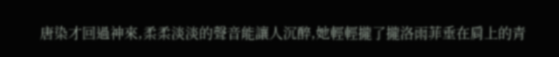唐染才回過神來,柔柔淡淡的聲音能讓人沉醉,她輕輕攏了攏洛雨菲垂在肩上的青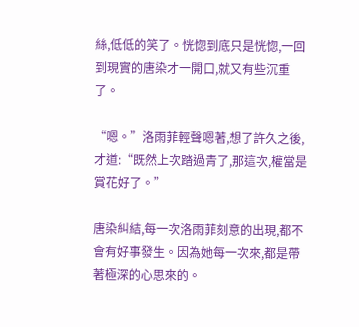絲,低低的笑了。恍惚到底只是恍惚,一回到現實的唐染才一開口,就又有些沉重了。

“嗯。”洛雨菲輕聲嗯著,想了許久之後,才道:“既然上次踏過青了,那這次,權當是賞花好了。”

唐染糾結,每一次洛雨菲刻意的出現,都不會有好事發生。因為她每一次來,都是帶著極深的心思來的。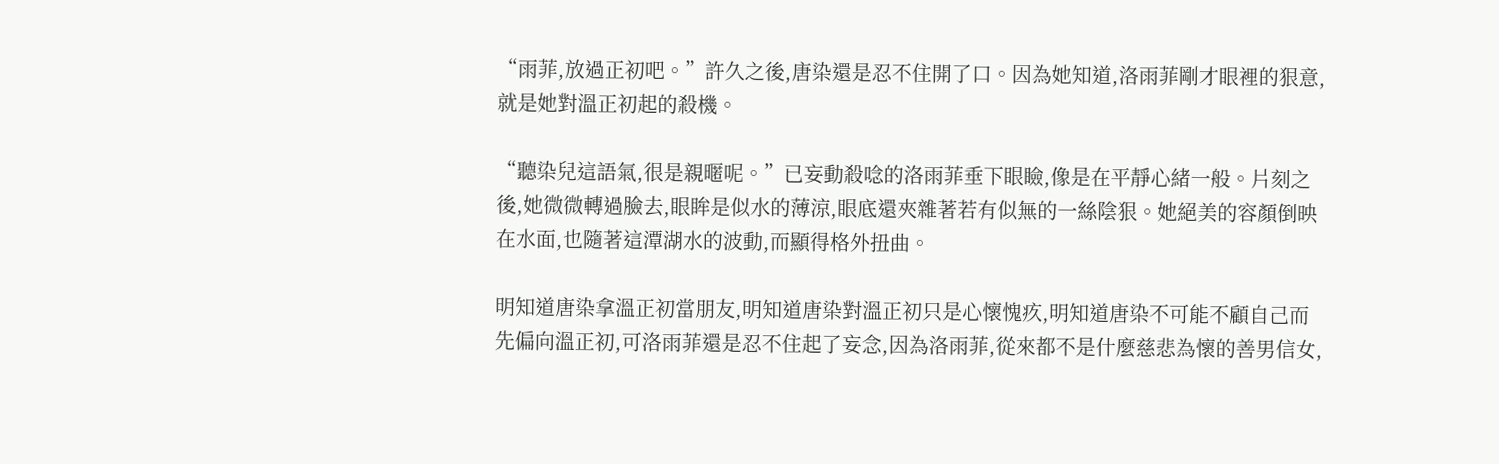“雨菲,放過正初吧。”許久之後,唐染還是忍不住開了口。因為她知道,洛雨菲剛才眼裡的狠意,就是她對溫正初起的殺機。

“聽染兒這語氣,很是親暱呢。”已妄動殺唸的洛雨菲垂下眼瞼,像是在平靜心緒一般。片刻之後,她微微轉過臉去,眼眸是似水的薄涼,眼底還夾雜著若有似無的一絲陰狠。她絕美的容顏倒映在水面,也隨著這潭湖水的波動,而顯得格外扭曲。

明知道唐染拿溫正初當朋友,明知道唐染對溫正初只是心懷愧疚,明知道唐染不可能不顧自己而先偏向溫正初,可洛雨菲還是忍不住起了妄念,因為洛雨菲,從來都不是什麼慈悲為懷的善男信女,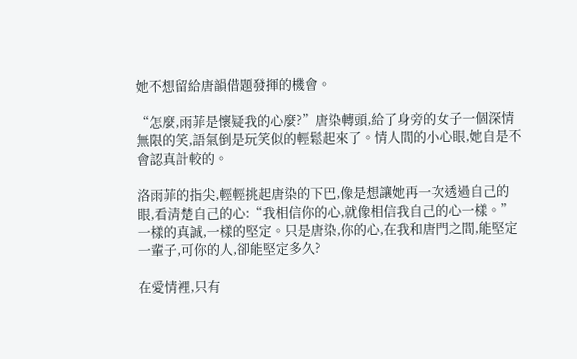她不想留給唐韻借題發揮的機會。

“怎麼,雨菲是懷疑我的心麼?”唐染轉頭,給了身旁的女子一個深情無限的笑,語氣倒是玩笑似的輕鬆起來了。情人間的小心眼,她自是不會認真計較的。

洛雨菲的指尖,輕輕挑起唐染的下巴,像是想讓她再一次透過自己的眼,看清楚自己的心:“我相信你的心,就像相信我自己的心一樣。”一樣的真誠,一樣的堅定。只是唐染,你的心,在我和唐門之間,能堅定一輩子,可你的人,卻能堅定多久?

在愛情裡,只有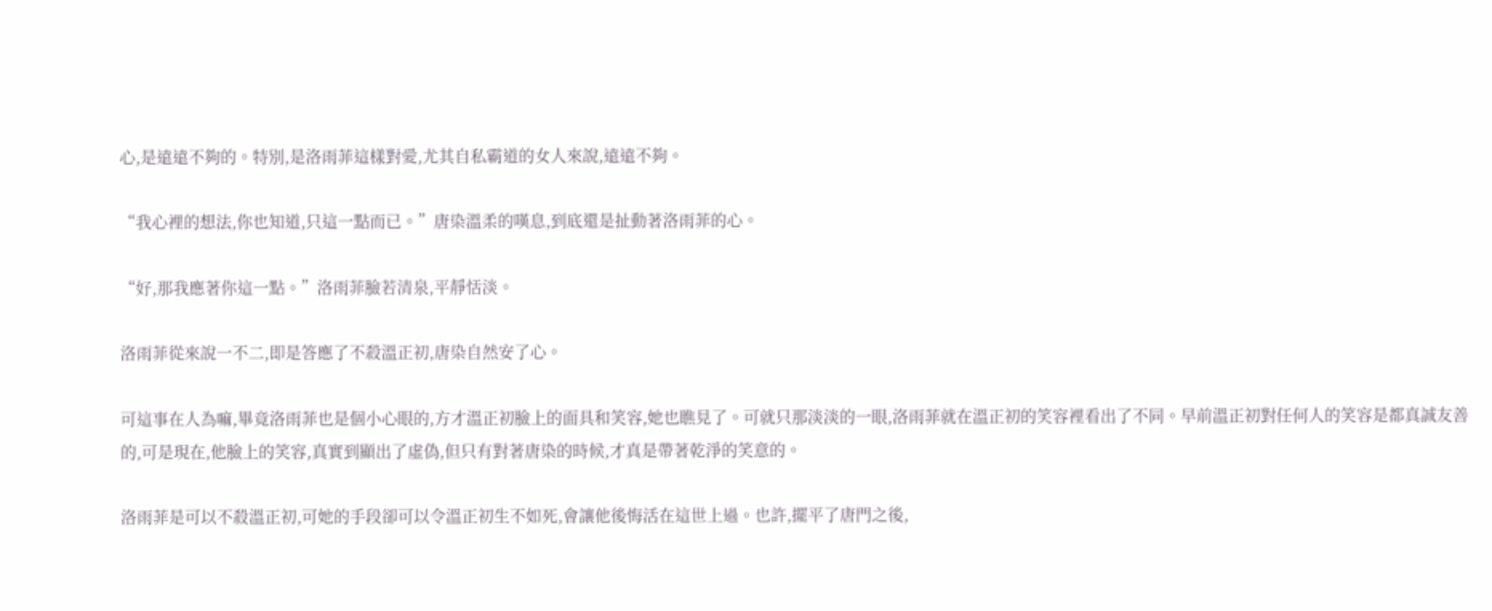心,是遠遠不夠的。特別,是洛雨菲這樣對愛,尤其自私霸道的女人來說,遠遠不夠。

“我心裡的想法,你也知道,只這一點而已。”唐染溫柔的嘆息,到底還是扯動著洛雨菲的心。

“好,那我應著你這一點。”洛雨菲臉若清泉,平靜恬淡。

洛雨菲從來說一不二,即是答應了不殺溫正初,唐染自然安了心。

可這事在人為嘛,畢竟洛雨菲也是個小心眼的,方才溫正初臉上的面具和笑容,她也瞧見了。可就只那淡淡的一眼,洛雨菲就在溫正初的笑容裡看出了不同。早前溫正初對任何人的笑容是都真誠友善的,可是現在,他臉上的笑容,真實到顯出了虛偽,但只有對著唐染的時候,才真是帶著乾淨的笑意的。

洛雨菲是可以不殺溫正初,可她的手段卻可以令溫正初生不如死,會讓他後悔活在這世上過。也許,擺平了唐門之後,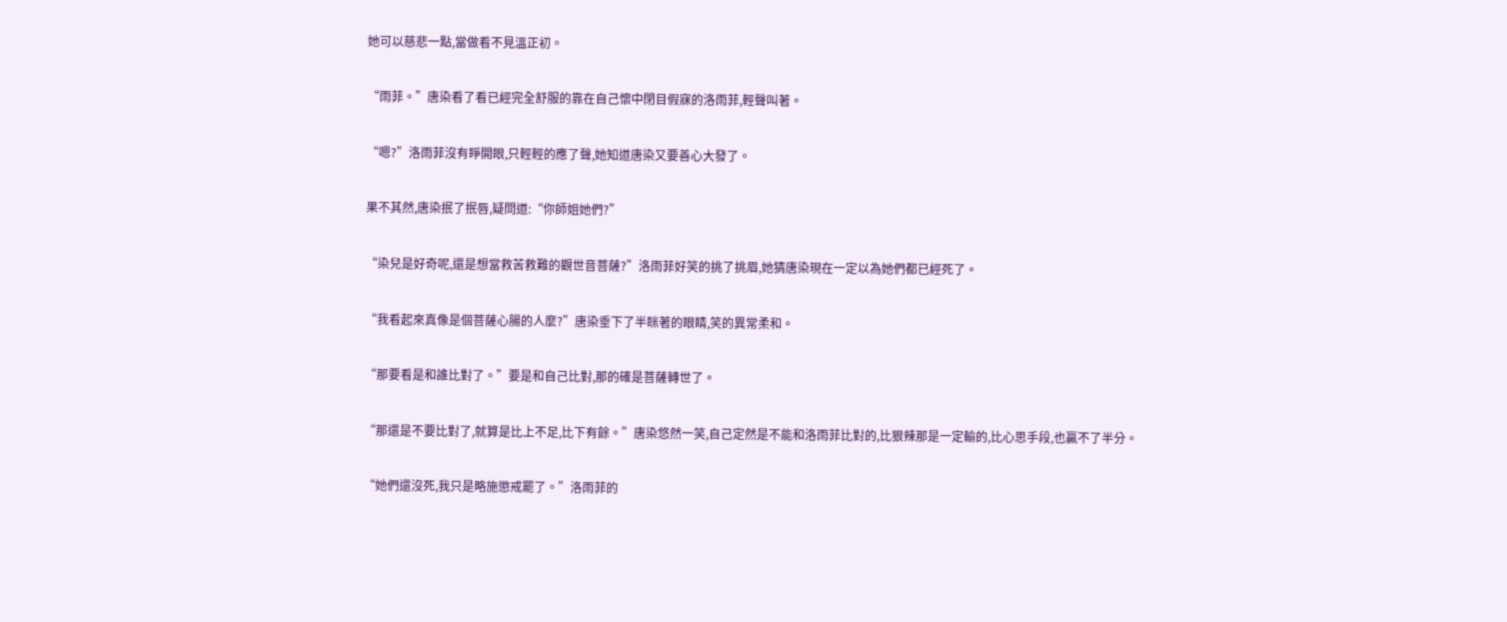她可以慈悲一點,當做看不見溫正初。

“雨菲。”唐染看了看已經完全舒服的靠在自己懷中閉目假寐的洛雨菲,輕聲叫著。

“嗯?”洛雨菲沒有睜開眼,只輕輕的應了聲,她知道唐染又要善心大發了。

果不其然,唐染抿了抿唇,疑問道:“你師姐她們?”

“染兒是好奇呢,還是想當救苦救難的觀世音菩薩?”洛雨菲好笑的挑了挑眉,她猜唐染現在一定以為她們都已經死了。

“我看起來真像是個菩薩心腸的人麼?”唐染垂下了半眯著的眼睛,笑的異常柔和。

“那要看是和誰比對了。”要是和自己比對,那的確是菩薩轉世了。

“那還是不要比對了,就算是比上不足,比下有餘。”唐染悠然一笑,自己定然是不能和洛雨菲比對的,比狠辣那是一定輸的,比心思手段,也贏不了半分。

“她們還沒死,我只是略施懲戒罷了。”洛雨菲的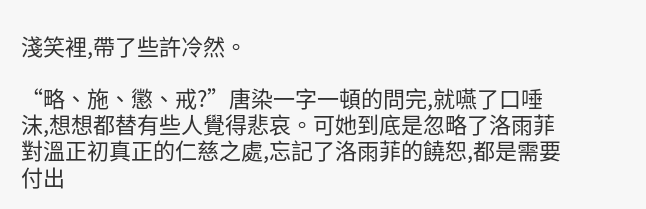淺笑裡,帶了些許冷然。

“略、施、懲、戒?”唐染一字一頓的問完,就嚥了口唾沫,想想都替有些人覺得悲哀。可她到底是忽略了洛雨菲對溫正初真正的仁慈之處,忘記了洛雨菲的饒恕,都是需要付出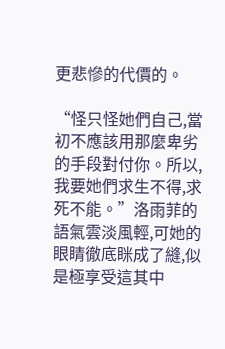更悲慘的代價的。

“怪只怪她們自己,當初不應該用那麼卑劣的手段對付你。所以,我要她們求生不得,求死不能。”洛雨菲的語氣雲淡風輕,可她的眼睛徹底眯成了縫,似是極享受這其中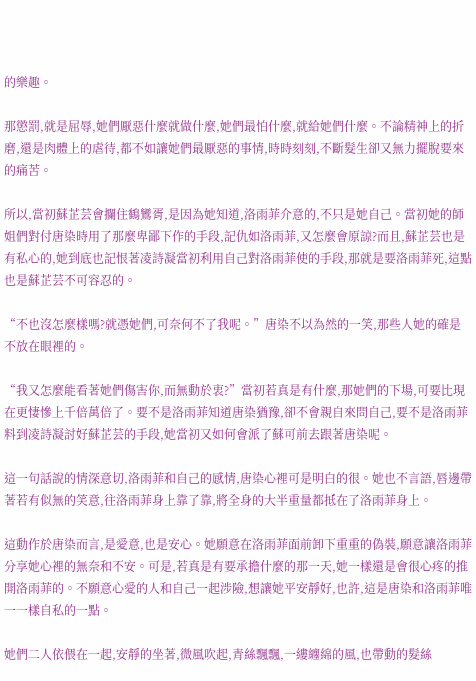的樂趣。

那懲罰,就是屈辱,她們厭惡什麼就做什麼,她們最怕什麼,就給她們什麼。不論精神上的折磨,還是肉體上的虐待,都不如讓她們最厭惡的事情,時時刻刻,不斷髮生卻又無力擺脫要來的痛苦。

所以,當初蘇芷芸會攔住鶴鸞胥,是因為她知道,洛雨菲介意的,不只是她自己。當初她的師姐們對付唐染時用了那麼卑鄙下作的手段,記仇如洛雨菲,又怎麼會原諒?而且,蘇芷芸也是有私心的,她到底也記恨著凌詩凝當初利用自己對洛雨菲使的手段,那就是要洛雨菲死,這點也是蘇芷芸不可容忍的。

“不也沒怎麼樣嗎?就憑她們,可奈何不了我呢。”唐染不以為然的一笑,那些人她的確是不放在眼裡的。

“我又怎麼能看著她們傷害你,而無動於衷?”當初若真是有什麼,那她們的下場,可要比現在更悽慘上千倍萬倍了。要不是洛雨菲知道唐染猶豫,卻不會親自來問自己,要不是洛雨菲料到凌詩凝討好蘇芷芸的手段,她當初又如何會派了蘇可前去跟著唐染呢。

這一句話說的情深意切,洛雨菲和自己的感情,唐染心裡可是明白的很。她也不言語,唇邊帶著若有似無的笑意,往洛雨菲身上靠了靠,將全身的大半重量都抵在了洛雨菲身上。

這動作於唐染而言,是愛意,也是安心。她願意在洛雨菲面前卸下重重的偽裝,願意讓洛雨菲分享她心裡的無奈和不安。可是,若真是有要承擔什麼的那一天,她一樣還是會很心疼的推開洛雨菲的。不願意心愛的人和自己一起涉險,想讓她平安靜好,也許,這是唐染和洛雨菲唯一一樣自私的一點。

她們二人依偎在一起,安靜的坐著,微風吹起,青絲飄飄,一縷纏綿的風,也帶動的髮絲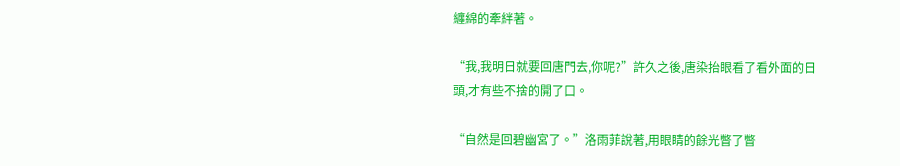纏綿的牽絆著。

“我,我明日就要回唐門去,你呢?”許久之後,唐染抬眼看了看外面的日頭,才有些不捨的開了口。

“自然是回碧幽宮了。”洛雨菲說著,用眼睛的餘光瞥了瞥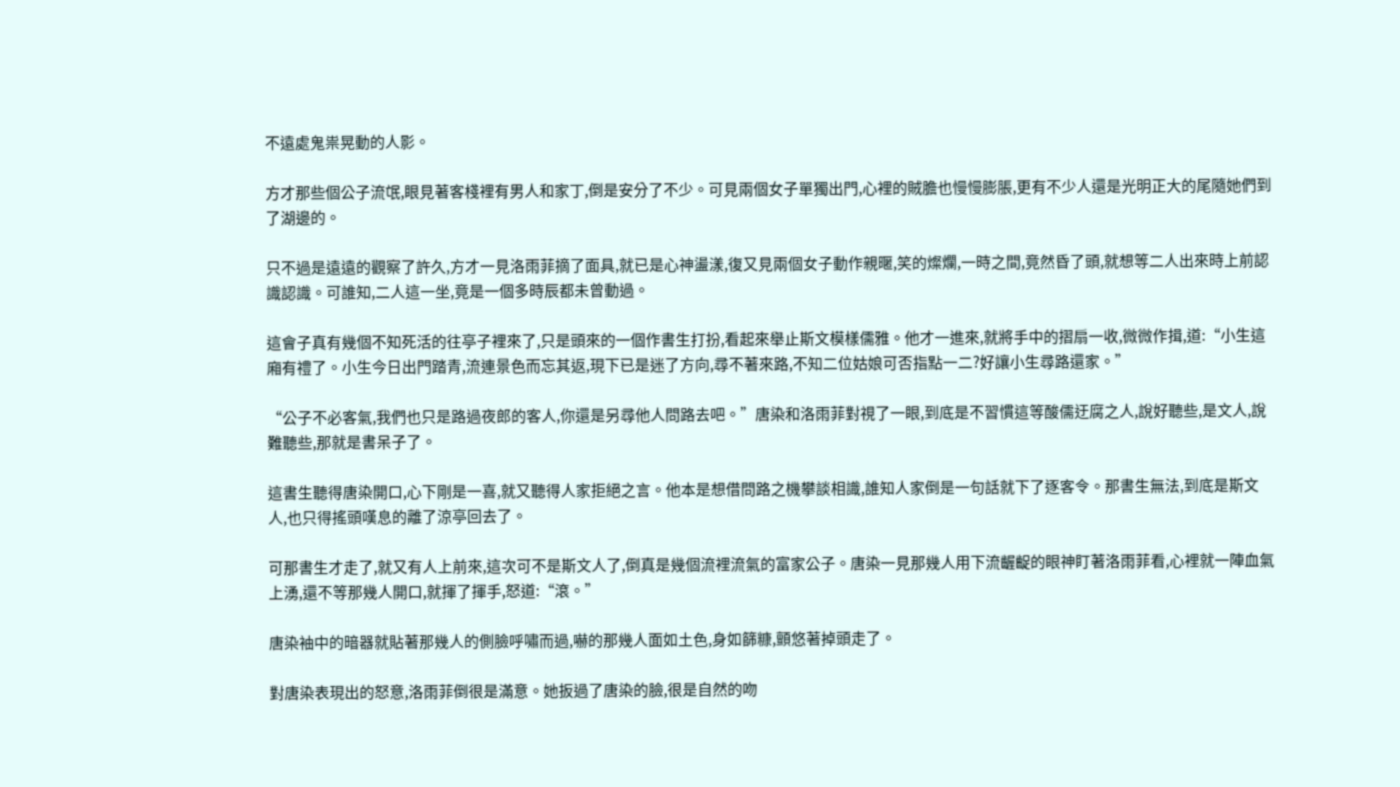不遠處鬼祟晃動的人影。

方才那些個公子流氓,眼見著客棧裡有男人和家丁,倒是安分了不少。可見兩個女子單獨出門,心裡的賊膽也慢慢膨脹,更有不少人還是光明正大的尾隨她們到了湖邊的。

只不過是遠遠的觀察了許久,方才一見洛雨菲摘了面具,就已是心神盪漾,復又見兩個女子動作親暱,笑的燦爛,一時之間,竟然昏了頭,就想等二人出來時上前認識認識。可誰知,二人這一坐,竟是一個多時辰都未曾動過。

這會子真有幾個不知死活的往亭子裡來了,只是頭來的一個作書生打扮,看起來舉止斯文模樣儒雅。他才一進來,就將手中的摺扇一收,微微作揖,道:“小生這廂有禮了。小生今日出門踏青,流連景色而忘其返,現下已是迷了方向,尋不著來路,不知二位姑娘可否指點一二?好讓小生尋路還家。”

“公子不必客氣,我們也只是路過夜郎的客人,你還是另尋他人問路去吧。”唐染和洛雨菲對視了一眼,到底是不習慣這等酸儒迂腐之人,說好聽些,是文人,說難聽些,那就是書呆子了。

這書生聽得唐染開口,心下剛是一喜,就又聽得人家拒絕之言。他本是想借問路之機攀談相識,誰知人家倒是一句話就下了逐客令。那書生無法,到底是斯文人,也只得搖頭嘆息的離了涼亭回去了。

可那書生才走了,就又有人上前來,這次可不是斯文人了,倒真是幾個流裡流氣的富家公子。唐染一見那幾人用下流齷齪的眼神盯著洛雨菲看,心裡就一陣血氣上湧,還不等那幾人開口,就揮了揮手,怒道:“滾。”

唐染袖中的暗器就貼著那幾人的側臉呼嘯而過,嚇的那幾人面如土色,身如篩糠,顫悠著掉頭走了。

對唐染表現出的怒意,洛雨菲倒很是滿意。她扳過了唐染的臉,很是自然的吻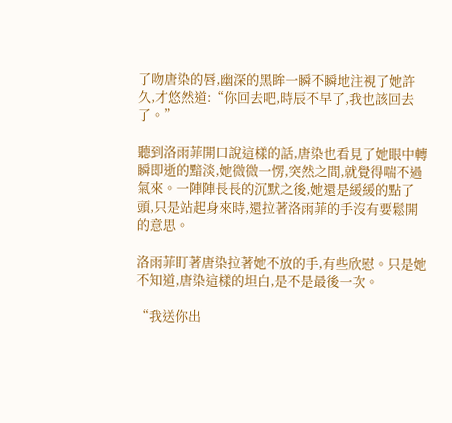了吻唐染的唇,幽深的黑眸一瞬不瞬地注視了她許久,才悠然道:“你回去吧,時辰不早了,我也該回去了。”

聽到洛雨菲開口說這樣的話,唐染也看見了她眼中轉瞬即逝的黯淡,她微微一愣,突然之間,就覺得喘不過氣來。一陣陣長長的沉默之後,她還是緩緩的點了頭,只是站起身來時,還拉著洛雨菲的手沒有要鬆開的意思。

洛雨菲盯著唐染拉著她不放的手,有些欣慰。只是她不知道,唐染這樣的坦白,是不是最後一次。

“我送你出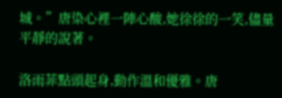城。”唐染心裡一陣心酸,她徐徐的一笑,儘量平靜的說著。

洛雨菲點頭起身,動作溫和優雅。唐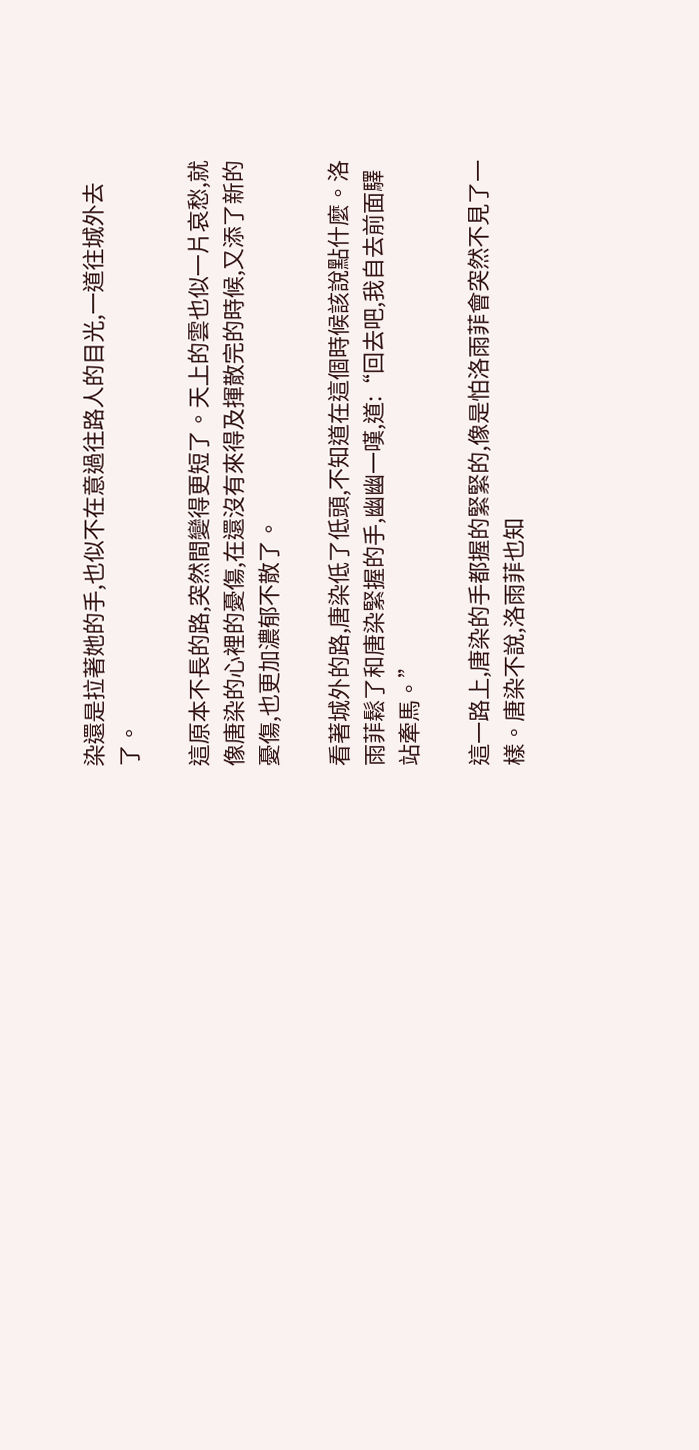染還是拉著她的手,也似不在意過往路人的目光,一道往城外去了。

這原本不長的路,突然間變得更短了。天上的雲也似一片哀愁,就像唐染的心裡的憂傷,在還沒有來得及揮散完的時候,又添了新的憂傷,也更加濃郁不散了。

看著城外的路,唐染低了低頭,不知道在這個時候該說點什麼。洛雨菲鬆了和唐染緊握的手,幽幽一嘆,道:“回去吧,我自去前面驛站牽馬。”

這一路上,唐染的手都握的緊緊的,像是怕洛雨菲會突然不見了一樣。唐染不說,洛雨菲也知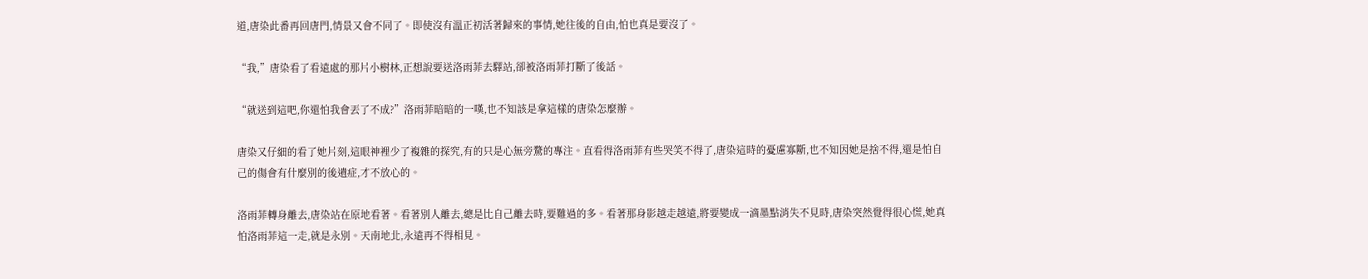道,唐染此番再回唐門,情景又會不同了。即使沒有溫正初活著歸來的事情,她往後的自由,怕也真是要沒了。

“我,”唐染看了看遠處的那片小樹林,正想說要送洛雨菲去驛站,卻被洛雨菲打斷了後話。

“就送到這吧,你還怕我會丟了不成?”洛雨菲暗暗的一嘆,也不知該是拿這樣的唐染怎麼辦。

唐染又仔細的看了她片刻,這眼神裡少了複雜的探究,有的只是心無旁騖的專注。直看得洛雨菲有些哭笑不得了,唐染這時的憂慮寡斷,也不知因她是捨不得,還是怕自己的傷會有什麼別的後遺症,才不放心的。

洛雨菲轉身離去,唐染站在原地看著。看著別人離去,總是比自己離去時,要難過的多。看著那身影越走越遠,將要變成一滴墨點消失不見時,唐染突然覺得很心慌,她真怕洛雨菲這一走,就是永別。天南地北,永遠再不得相見。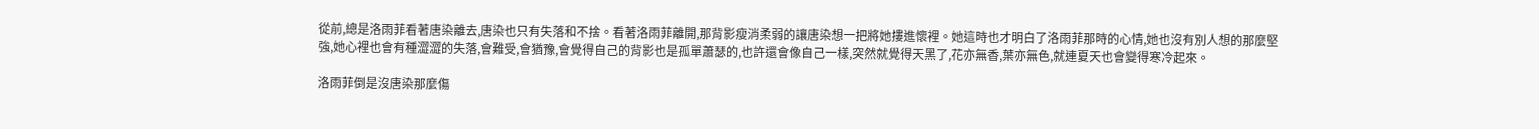從前,總是洛雨菲看著唐染離去,唐染也只有失落和不捨。看著洛雨菲離開,那背影瘦消柔弱的讓唐染想一把將她摟進懷裡。她這時也才明白了洛雨菲那時的心情,她也沒有別人想的那麼堅強,她心裡也會有種澀澀的失落,會難受,會猶豫,會覺得自己的背影也是孤單蕭瑟的,也許還會像自己一樣,突然就覺得天黑了,花亦無香,葉亦無色,就連夏天也會變得寒冷起來。

洛雨菲倒是沒唐染那麼傷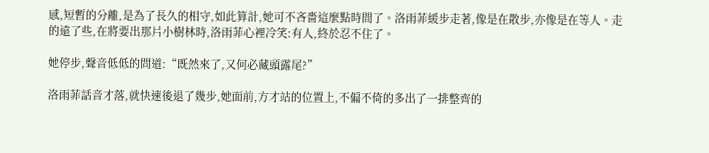感,短暫的分離,是為了長久的相守,如此算計,她可不吝嗇這麼點時間了。洛雨菲緩步走著,像是在散步,亦像是在等人。走的遠了些,在將要出那片小樹林時,洛雨菲心裡冷笑:有人,終於忍不住了。

她停步,聲音低低的問道:“既然來了,又何必藏頭露尾?”

洛雨菲話音才落,就快速後退了幾步,她面前,方才站的位置上,不偏不倚的多出了一排整齊的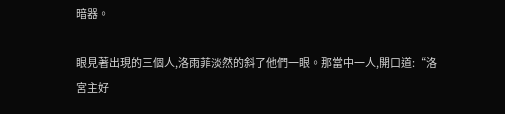暗器。

眼見著出現的三個人,洛雨菲淡然的斜了他們一眼。那當中一人,開口道:“洛宮主好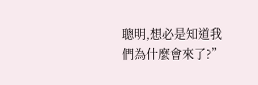聰明,想必是知道我們為什麼會來了?”